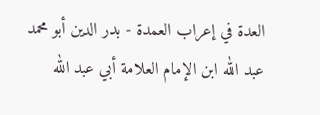العدة في إعراب العمدة - بدر الدين أبو محمد عبد الله ابن الإمام العلامة أبي عبد الله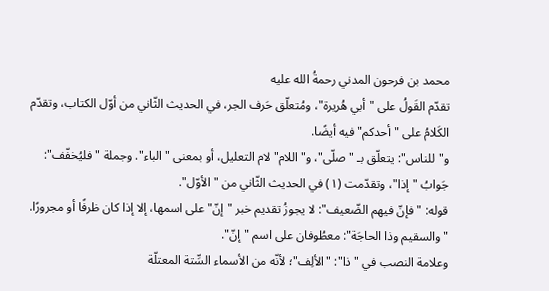محمد بن فرحون المدني رحمةُ الله عليه
تقدّم القَولُ على "أبي هُريرة"، ومُتعلّق حَرف الجر، في الحديث الثّاني من أوّل الكتاب، وتقدّم الكَلامُ على "أحدكم" فيه أيضًا.
و"للناس": يتعلّق بـ "صلّى"، و"اللام" لام التعليل، أو بمعنى "الباء". وجملة "فليُخفّف": جَوابُ "إذا"، وتقدّمت (١) في الحديث الثّاني من "الأوّل".
قوله: "فإنّ فيهم الضّعيف": لا يجوزُ تقديم خبر "إنّ" على اسمها، إلا إذا كان ظرفًا أو مجرورًا. "والسقيم وذا الحاجَة": معطُوفان على اسم "إنّ".
وعلامة النصب في "ذا": "الألِف"؛ لأنّه من الأسماء السِّتة المعتلّة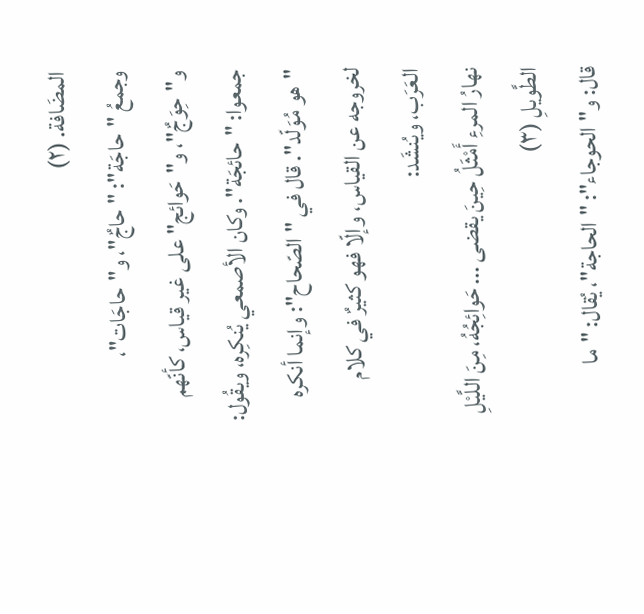المضَافة. (٢)
وجمعُ "حاجَة": "حاجٌ"، و"حاجَات"، و"حِوَجٌ"، و"حَوائج" على غير قياس، كأنّهم جمعوا: "حائجَة". وكان الأصمعي يُنكِره، ويقُول: "هو مُوَلّد". قال في "الصّحاح": وإنما أنكره لخروجه عن القياس، وإلّا فهو كثيرٌ في كلام العَرَب، ويُنشَد:
نهارُ المرءِ أَمْثَلُ حِينَ يقضى ... حَوائِجُهُ، مِنَ اللَّيْلِ الطَّويلِ (٣)
قال: و"الحوجاء": "الحاجة"، يُقال: "ما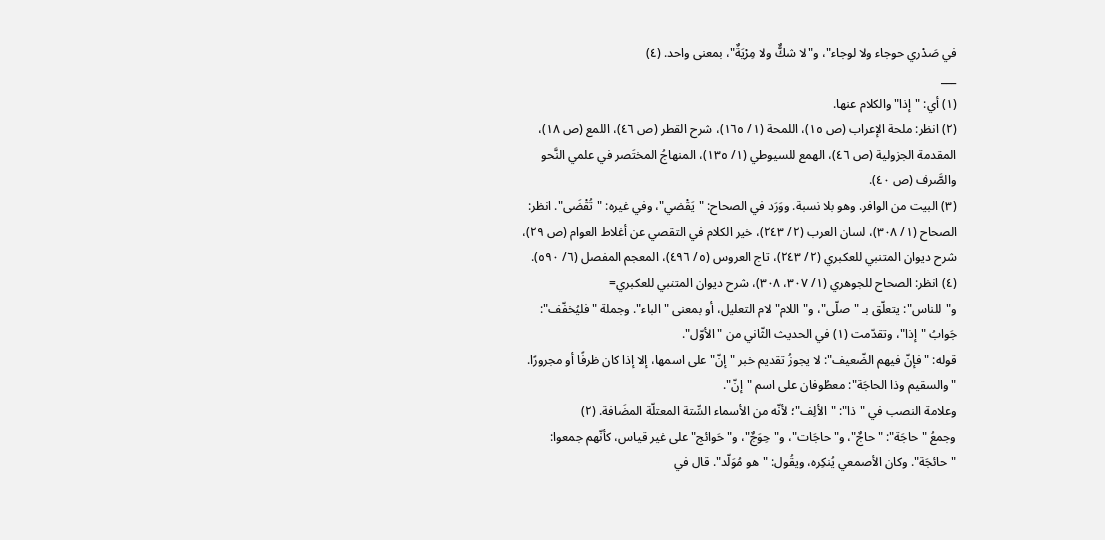في صَدْري حوجاء ولا لوجاء"، و"لا شكٌّ ولا مِرْيَةٌ"، بمعنى واحد. (٤)
___
(١) أي: "إذا" والكلام عنها.
(٢) انظر: ملحة الإعراب (ص ١٥)، اللمحة (١/ ١٦٥)، شرح القطر (ص ٤٦)، اللمع (ص ١٨)، المقدمة الجزولية (ص ٤٦)، الهمع للسيوطي (١/ ١٣٥)، المنهاجُ المختَصر في علمي النَّحو والصَّرف (ص ٤٠).
(٣) البيت من الوافر. وهو بلا نسبة. ووَرَد في الصحاح: "يَقْضي"، وفي غيره: "تُقْضَى". انظر: الصحاح (١/ ٣٠٨)، لسان العرب (٢/ ٢٤٣)، خير الكلام في التقصي عن أغلاط العوام (ص ٢٩)، شرح ديوان المتنبي للعكبري (٢/ ٢٤٣)، تاج العروس (٥/ ٤٩٦)، المعجم المفصل (٦/ ٥٩٠).
(٤) انظر: الصحاح للجوهري (١/ ٣٠٧، ٣٠٨)، شرح ديوان المتنبي للعكبري=
و"للناس": يتعلّق بـ "صلّى"، و"اللام" لام التعليل، أو بمعنى "الباء". وجملة "فليُخفّف": جَوابُ "إذا"، وتقدّمت (١) في الحديث الثّاني من "الأوّل".
قوله: "فإنّ فيهم الضّعيف": لا يجوزُ تقديم خبر "إنّ" على اسمها، إلا إذا كان ظرفًا أو مجرورًا. "والسقيم وذا الحاجَة": معطُوفان على اسم "إنّ".
وعلامة النصب في "ذا": "الألِف"؛ لأنّه من الأسماء السِّتة المعتلّة المضَافة. (٢)
وجمعُ "حاجَة": "حاجٌ"، و"حاجَات"، و"حِوَجٌ"، و"حَوائج" على غير قياس، كأنّهم جمعوا: "حائجَة". وكان الأصمعي يُنكِره، ويقُول: "هو مُوَلّد". قال في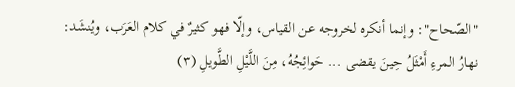"الصّحاح": وإنما أنكره لخروجه عن القياس، وإلّا فهو كثيرٌ في كلام العَرَب، ويُنشَد:
نهارُ المرءِ أَمْثَلُ حِينَ يقضى ... حَوائِجُهُ، مِنَ اللَّيْلِ الطَّويلِ (٣)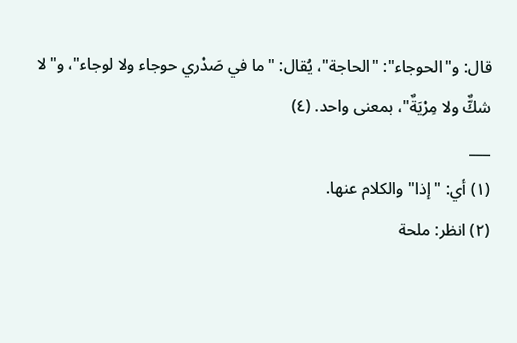قال: و"الحوجاء": "الحاجة"، يُقال: "ما في صَدْري حوجاء ولا لوجاء"، و"لا شكٌّ ولا مِرْيَةٌ"، بمعنى واحد. (٤)
___
(١) أي: "إذا" والكلام عنها.
(٢) انظر: ملحة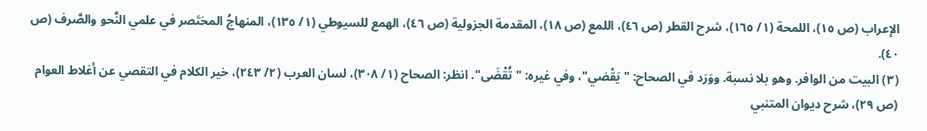الإعراب (ص ١٥)، اللمحة (١/ ١٦٥)، شرح القطر (ص ٤٦)، اللمع (ص ١٨)، المقدمة الجزولية (ص ٤٦)، الهمع للسيوطي (١/ ١٣٥)، المنهاجُ المختَصر في علمي النَّحو والصَّرف (ص ٤٠).
(٣) البيت من الوافر. وهو بلا نسبة. ووَرَد في الصحاح: "يَقْضي"، وفي غيره: "تُقْضَى". انظر: الصحاح (١/ ٣٠٨)، لسان العرب (٢/ ٢٤٣)، خير الكلام في التقصي عن أغلاط العوام (ص ٢٩)، شرح ديوان المتنبي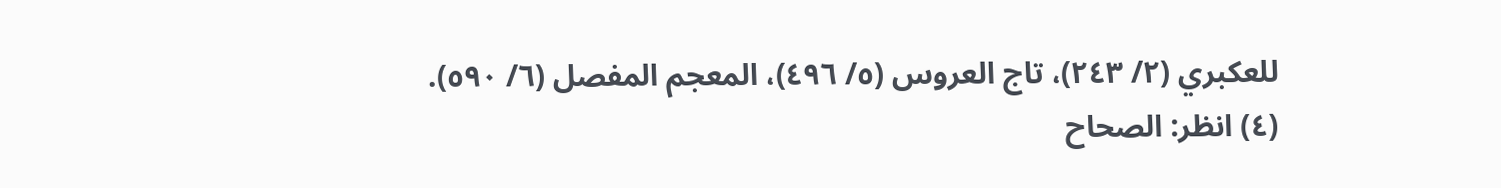للعكبري (٢/ ٢٤٣)، تاج العروس (٥/ ٤٩٦)، المعجم المفصل (٦/ ٥٩٠).
(٤) انظر: الصحاح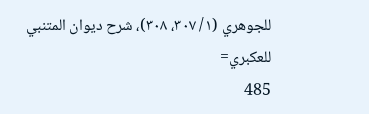للجوهري (١/ ٣٠٧، ٣٠٨)، شرح ديوان المتنبي للعكبري=
485